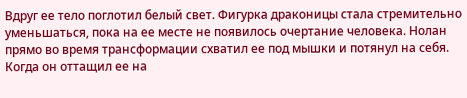Вдруг ее тело поглотил белый свет. Фигурка драконицы стала стремительно уменьшаться, пока на ее месте не появилось очертание человека. Нолан прямо во время трансформации схватил ее под мышки и потянул на себя. Когда он оттащил ее на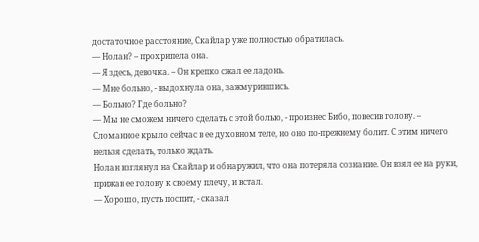достаточное расстояние, Скайлар уже полностью обратилась.
— Нолан? – прохрипела она.
— Я здесь, девочка. – Он крепко сжал ее ладонь.
— Мне больно, - выдохнула она, зажмурившись.
— Больно? Где больно?
— Мы не сможем ничего сделать с этой болью, - произнес Бибо, повесив голову. – Сломанное крыло сейчас в ее духовном теле, но оно по-прежнему болит. С этим ничего нельзя сделать, только ждать.
Нолан взглянул на Скайлар и обнаружил, что она потеряла сознание. Он взял ее на руки, прижав ее голову к своему плечу, и встал.
— Хорошо, пусть поспит, - сказал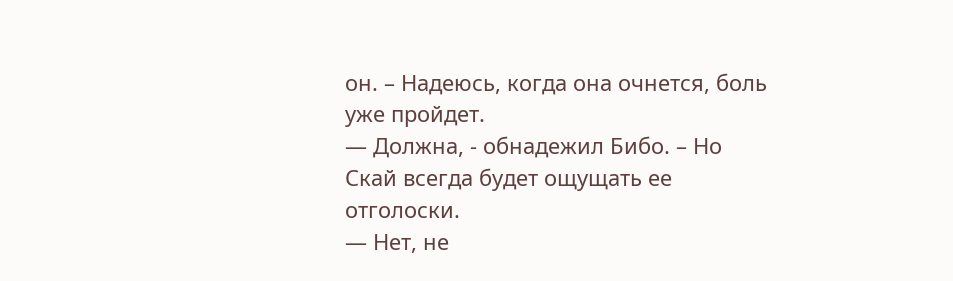он. – Надеюсь, когда она очнется, боль уже пройдет.
— Должна, - обнадежил Бибо. – Но Скай всегда будет ощущать ее отголоски.
— Нет, не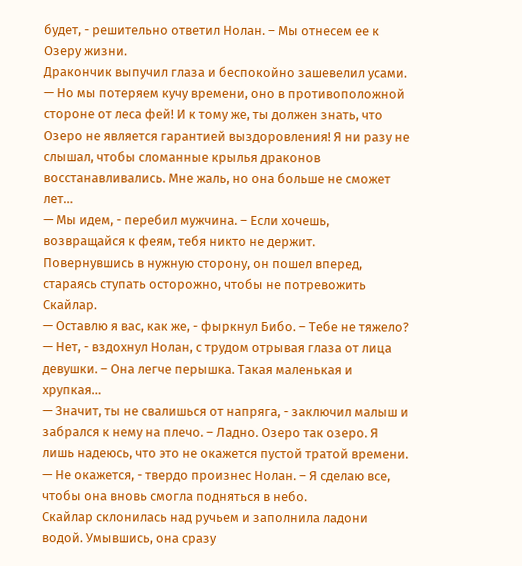будет, - решительно ответил Нолан. – Мы отнесем ее к Озеру жизни.
Дракончик выпучил глаза и беспокойно зашевелил усами.
— Но мы потеряем кучу времени, оно в противоположной стороне от леса фей! И к тому же, ты должен знать, что Озеро не является гарантией выздоровления! Я ни разу не слышал, чтобы сломанные крылья драконов восстанавливались. Мне жаль, но она больше не сможет лет…
— Мы идем, - перебил мужчина. – Если хочешь, возвращайся к феям, тебя никто не держит.
Повернувшись в нужную сторону, он пошел вперед, стараясь ступать осторожно, чтобы не потревожить Скайлар.
— Оставлю я вас, как же, - фыркнул Бибо. – Тебе не тяжело?
— Нет, - вздохнул Нолан, с трудом отрывая глаза от лица девушки. – Она легче перышка. Такая маленькая и хрупкая…
— Значит, ты не свалишься от напряга, - заключил малыш и забрался к нему на плечо. – Ладно. Озеро так озеро. Я лишь надеюсь, что это не окажется пустой тратой времени.
— Не окажется, - твердо произнес Нолан. – Я сделаю все, чтобы она вновь смогла подняться в небо.
Скайлар склонилась над ручьем и заполнила ладони водой. Умывшись, она сразу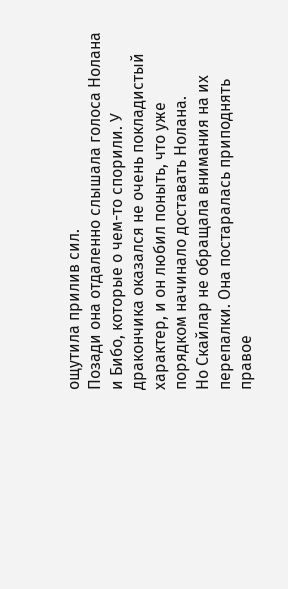ощутила прилив сил.
Позади она отдаленно слышала голоса Нолана и Бибо, которые о чем-то спорили. У дракончика оказался не очень покладистый характер, и он любил поныть, что уже порядком начинало доставать Нолана.
Но Скайлар не обращала внимания на их перепалки. Она постаралась приподнять правое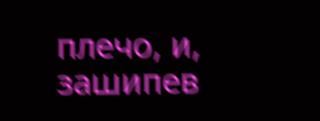плечо, и, зашипев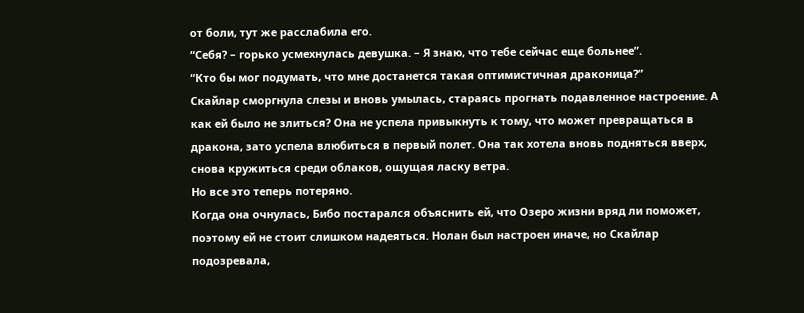от боли, тут же расслабила его.
“Себя? – горько усмехнулась девушка. – Я знаю, что тебе сейчас еще больнее”.
“Кто бы мог подумать, что мне достанется такая оптимистичная драконица?”
Скайлар сморгнула слезы и вновь умылась, стараясь прогнать подавленное настроение. А как ей было не злиться? Она не успела привыкнуть к тому, что может превращаться в дракона, зато успела влюбиться в первый полет. Она так хотела вновь подняться вверх, снова кружиться среди облаков, ощущая ласку ветра.
Но все это теперь потеряно.
Когда она очнулась, Бибо постарался объяснить ей, что Озеро жизни вряд ли поможет, поэтому ей не стоит слишком надеяться. Нолан был настроен иначе, но Скайлар подозревала,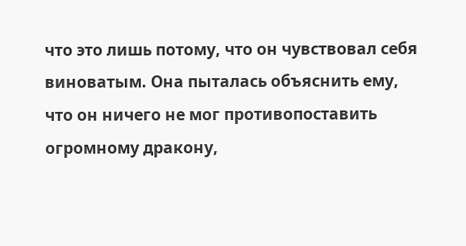что это лишь потому, что он чувствовал себя виноватым. Она пыталась объяснить ему, что он ничего не мог противопоставить огромному дракону,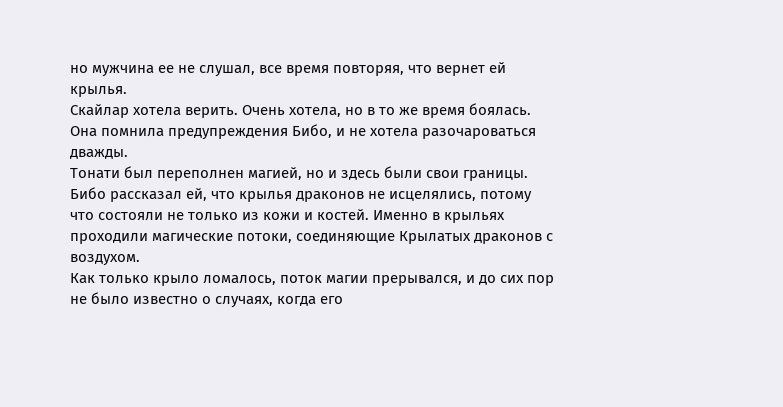но мужчина ее не слушал, все время повторяя, что вернет ей крылья.
Скайлар хотела верить. Очень хотела, но в то же время боялась. Она помнила предупреждения Бибо, и не хотела разочароваться дважды.
Тонати был переполнен магией, но и здесь были свои границы. Бибо рассказал ей, что крылья драконов не исцелялись, потому что состояли не только из кожи и костей. Именно в крыльях проходили магические потоки, соединяющие Крылатых драконов с воздухом.
Как только крыло ломалось, поток магии прерывался, и до сих пор не было известно о случаях, когда его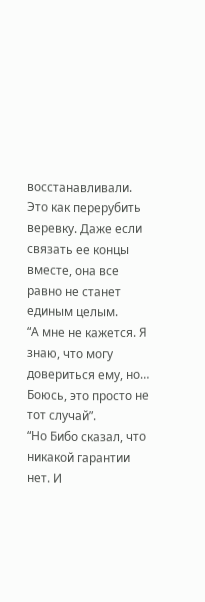восстанавливали. Это как перерубить веревку. Даже если связать ее концы вместе, она все равно не станет единым целым.
“А мне не кажется. Я знаю, что могу довериться ему, но… Боюсь, это просто не тот случай”.
“Но Бибо сказал, что никакой гарантии нет. И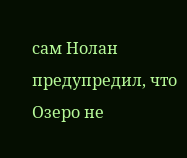сам Нолан предупредил, что Озеро не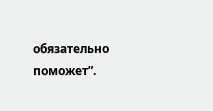обязательно поможет”.